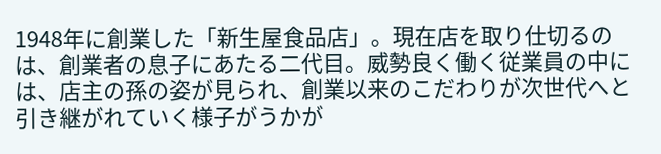1948年に創業した「新生屋食品店」。現在店を取り仕切るのは、創業者の息子にあたる二代目。威勢良く働く従業員の中には、店主の孫の姿が見られ、創業以来のこだわりが次世代へと引き継がれていく様子がうかが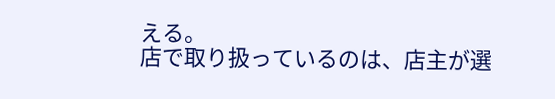える。
店で取り扱っているのは、店主が選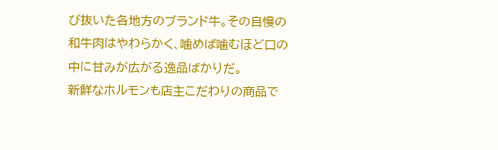び抜いた各地方のブランド牛。その自慢の和牛肉はやわらかく、噛めば噛むほど口の中に甘みが広がる逸品ばかりだ。
新鮮なホルモンも店主こだわりの商品で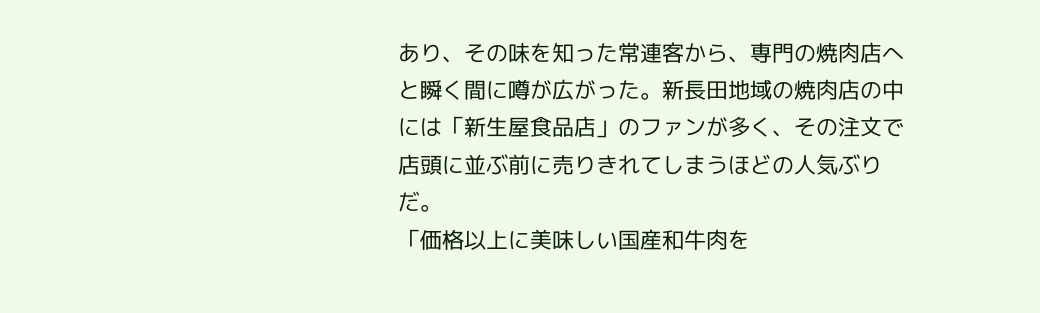あり、その味を知った常連客から、専門の焼肉店へと瞬く間に噂が広がった。新長田地域の焼肉店の中には「新生屋食品店」のファンが多く、その注文で店頭に並ぶ前に売りきれてしまうほどの人気ぶりだ。
「価格以上に美味しい国産和牛肉を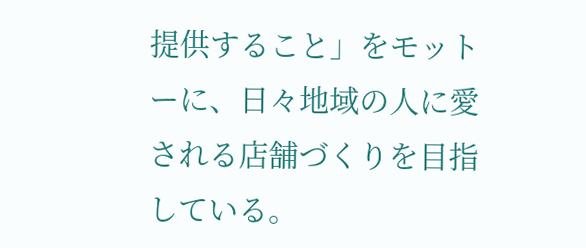提供すること」をモットーに、日々地域の人に愛される店舗づくりを目指している。